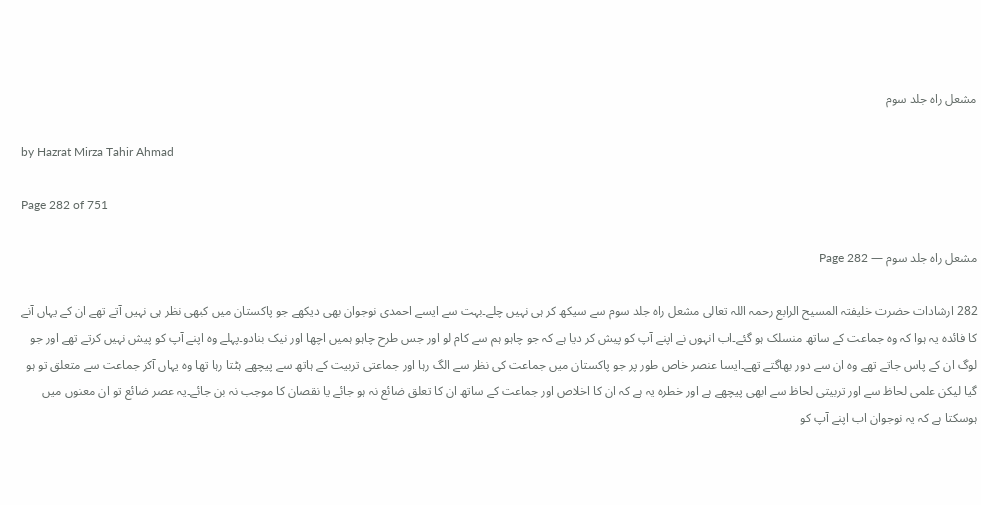مشعل راہ جلد سوم

by Hazrat Mirza Tahir Ahmad

Page 282 of 751

مشعل راہ جلد سوم — Page 282

282 ارشادات حضرت خلیفتہ المسیح الرابع رحمہ اللہ تعالی مشعل راه جلد سوم سے سیکھ کر ہی نہیں چلے۔بہت سے ایسے احمدی نوجوان بھی دیکھے جو پاکستان میں کبھی نظر ہی نہیں آتے تھے ان کے یہاں آنے کا فائدہ یہ ہوا کہ وہ جماعت کے ساتھ منسلک ہو گئے۔اب انہوں نے اپنے آپ کو پیش کر دیا ہے کہ جو چاہو ہم سے کام لو اور جس طرح چاہو ہمیں اچھا اور نیک بنادو۔پہلے وہ اپنے آپ کو پیش نہیں کرتے تھے اور جو لوگ ان کے پاس جاتے تھے وہ ان سے دور بھاگتے تھے۔ایسا عنصر خاص طور پر جو پاکستان میں جماعت کی نظر سے الگ رہا اور جماعتی تربیت کے ہاتھ سے پیچھے ہٹتا رہا تھا وہ یہاں آکر جماعت سے متعلق تو ہو گیا لیکن علمی لحاظ سے اور تربیتی لحاظ سے ابھی پیچھے ہے اور خطرہ یہ ہے کہ ان کا اخلاص اور جماعت کے ساتھ ان کا تعلق ضائع نہ ہو جائے یا نقصان کا موجب نہ بن جائے۔یہ عصر ضائع تو ان معنوں میں ہوسکتا ہے کہ یہ نوجوان اب اپنے آپ کو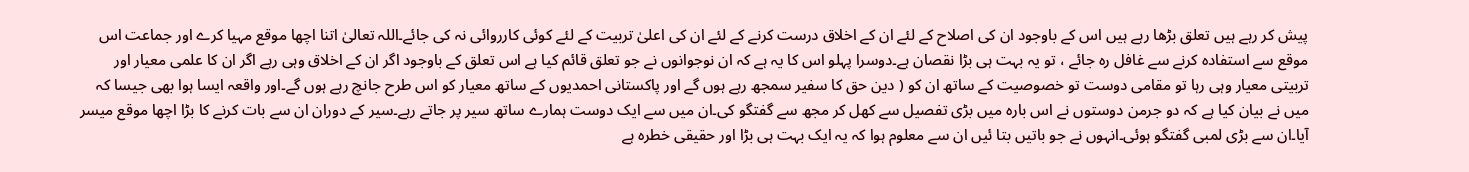پیش کر رہے ہیں تعلق بڑھا رہے ہیں اس کے باوجود ان کی اصلاح کے لئے ان کے اخلاق درست کرنے کے لئے ان کی اعلیٰ تربیت کے لئے کوئی کارروائی نہ کی جائے۔اللہ تعالیٰ اتنا اچھا موقع مہیا کرے اور جماعت اس موقع سے استفادہ کرنے سے غافل رہ جائے ، تو یہ بہت ہی بڑا نقصان ہے۔دوسرا پہلو اس کا یہ ہے کہ ان نوجوانوں نے جو تعلق قائم کیا ہے اس تعلق کے باوجود اگر ان کے اخلاق وہی رہے اگر ان کا علمی معیار اور تربیتی معیار وہی رہا تو مقامی دوست تو خصوصیت کے ساتھ ان کو ( دین حق کا سفیر سمجھ رہے ہوں گے اور پاکستانی احمدیوں کے ساتھ معیار کو اس طرح جانچ رہے ہوں گے۔اور واقعہ ایسا ہوا بھی جیسا کہ میں نے بیان کیا ہے کہ دو جرمن دوستوں نے اس بارہ میں بڑی تفصیل سے کھل کر مجھ سے گفتگو کی۔ان میں سے ایک دوست ہمارے ساتھ سیر پر جاتے رہے۔سیر کے دوران ان سے بات کرنے کا بڑا اچھا موقع میسر آیا۔ان سے بڑی لمبی گفتگو ہوئی۔انہوں نے جو باتیں بتا ئیں ان سے معلوم ہوا کہ یہ ایک بہت ہی بڑا اور حقیقی خطرہ ہے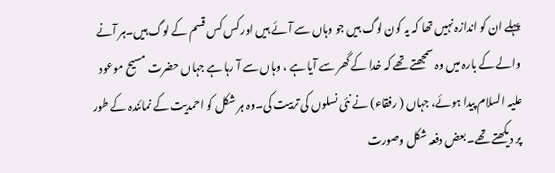پہلے ان کو اندازہ نہیں تھا کہ یہ کون لوگ ہیں جو وہاں سے آئے ہیں اور کس کس قسم کے لوگ ہیں۔ہر آنے والے کے بارہ میں وہ سمجھتے تھے کہ خدا کے گھر سے آیا ہے ، وہاں سے آ رہا ہے جہاں حضرت مسیح موعود علیہ السلام پیدا ہوئے، جہاں ( رفقاء) نے نئی نسلوں کی تربیت کی۔وہ ہر شکل کو احمدیت کے نمائندہ کے طور پر دیکھتے تھے۔بعض دفعہ شکل وصورت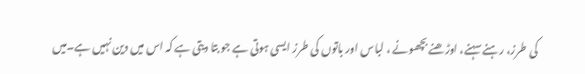کی طرز، رہنے سہنے، اوڑھنے بچھونے ، لباس اور باتوں کی طرز ایسی ہوتی ہے جو بتا دیتی ہے کہ اس میں دین نہیں ہے۔میں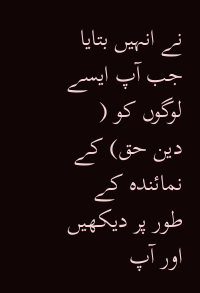نے انہیں بتایا جب آپ ایسے لوگوں کو ( دین حق) کے نمائندہ کے طور پر دیکھیں اور آپ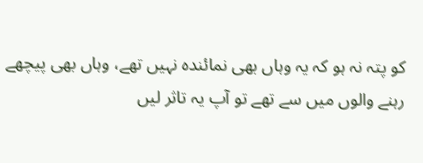کو پتہ نہ ہو کہ یہ وہاں بھی نمائندہ نہیں تھے، وہاں بھی پیچھے رہنے والوں میں سے تھے تو آپ یہ تاثر لیں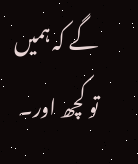گے کہ ہمیں تو کچھ اور۔